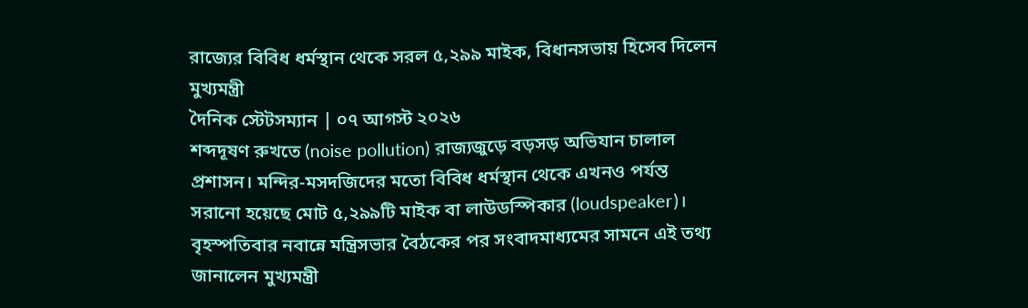রাজ্যের বিবিধ ধর্মস্থান থেকে সরল ৫,২৯৯ মাইক, বিধানসভায় হিসেব দিলেন মুখ্যমন্ত্রী
দৈনিক স্টেটসম্যান | ০৭ আগস্ট ২০২৬
শব্দদূষণ রুখতে (noise pollution) রাজ্যজুড়ে বড়সড় অভিযান চালাল প্রশাসন। মন্দির-মসদজিদের মতো বিবিধ ধর্মস্থান থেকে এখনও পর্যন্ত সরানো হয়েছে মোট ৫,২৯৯টি মাইক বা লাউডস্পিকার (loudspeaker)। বৃহস্পতিবার নবান্নে মন্ত্রিসভার বৈঠকের পর সংবাদমাধ্যমের সামনে এই তথ্য জানালেন মুখ্যমন্ত্রী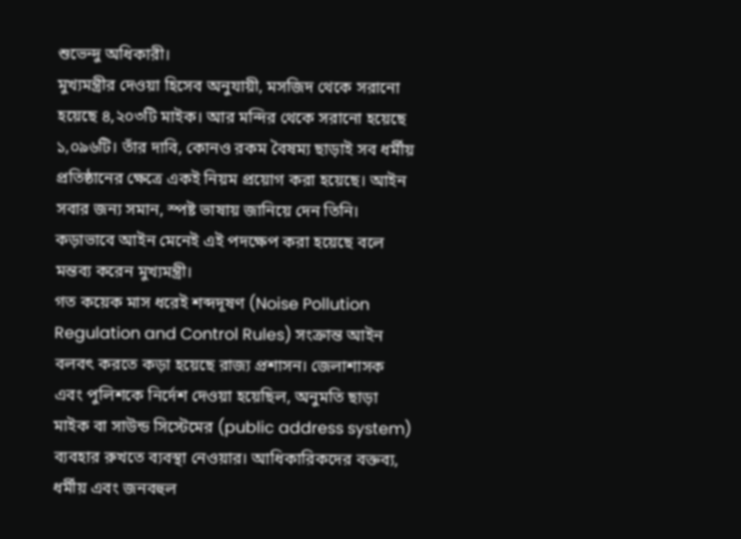শুভেন্দু অধিকারী।
মুখ্যমন্ত্রীর দেওয়া হিসেব অনুযায়ী, মসজিদ থেকে সরানো হয়েছে ৪,২০৩টি মাইক। আর মন্দির থেকে সরানো হয়েছে ১,০৯৬টি। তাঁর দাবি, কোনও রকম বৈষম্য ছাড়াই সব ধর্মীয় প্রতিষ্ঠানের ক্ষেত্রে একই নিয়ম প্রয়োগ করা হয়েছে। আইন সবার জন্য সমান, স্পষ্ট ভাষায় জানিয়ে দেন তিনি। কড়াভাবে আইন মেনেই এই পদক্ষেপ করা হয়েছে বলে মন্তব্য করেন মুখ্যমন্ত্রী।
গত কয়েক মাস ধরেই শব্দদূষণ (Noise Pollution Regulation and Control Rules) সংক্রান্ত আইন বলবৎ করতে কড়া হয়েছে রাজ্য প্রশাসন। জেলাশাসক এবং পুলিশকে নির্দেশ দেওয়া হয়েছিল, অনুমতি ছাড়া মাইক বা সাউন্ড সিস্টেমের (public address system) ব্যবহার রুখতে ব্যবস্থা নেওয়ার। আধিকারিকদের বক্তব্য, ধর্মীয় এবং জনবহুল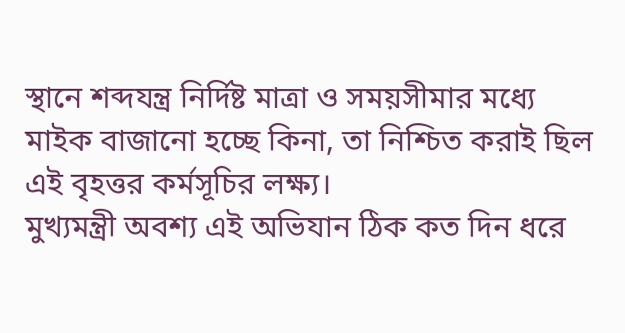স্থানে শব্দযন্ত্র নির্দিষ্ট মাত্রা ও সময়সীমার মধ্যে মাইক বাজানো হচ্ছে কিনা, তা নিশ্চিত করাই ছিল এই বৃহত্তর কর্মসূচির লক্ষ্য।
মুখ্যমন্ত্রী অবশ্য এই অভিযান ঠিক কত দিন ধরে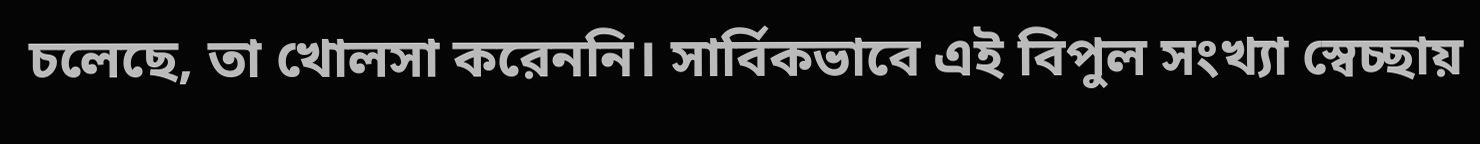চলেছে, তা খোলসা করেননি। সার্বিকভাবে এই বিপুল সংখ্যা স্বেচ্ছায়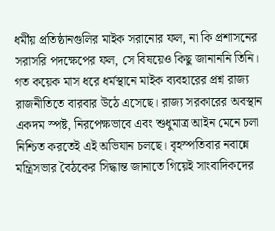ধর্মীয় প্রতিষ্ঠানগুলির মাইক সরানোর ফল, না কি প্রশাসনের সরাসরি পদক্ষেপের ফল, সে বিষয়েও কিছু জানাননি তিনি।
গত কয়েক মাস ধরে ধর্মস্থানে মাইক ব্যবহারের প্রশ্ন রাজ্য রাজনীতিতে বারবার উঠে এসেছে। রাজ্য সরকারের অবস্থান একদম স্পষ্ট, নিরপেক্ষভাবে এবং শুধুমাত্র আইন মেনে চলা নিশ্চিত করতেই এই অভিযান চলছে। বৃহস্পতিবার নবান্নে মন্ত্রিসভার বৈঠকের সিদ্ধান্ত জানাতে গিয়েই সাংবাদিকদের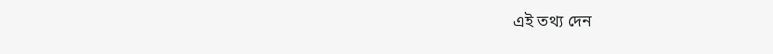এই তথ্য দেন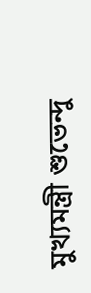মুখ্যমন্ত্রী শুভেন্দু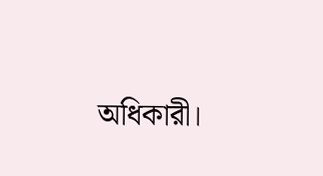অধিকারী।